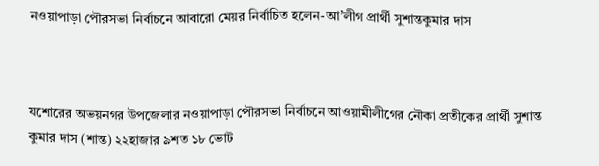নওয়াপাড়া পৌরসভা নির্বাচনে আবারো মেয়র নির্বাচিত হলেন-আ’লীগ প্রার্থী সুশান্তকুমার দাস



যশোরের অভয়নগর উপজেলার নওয়াপাড়া পৌরসভা নির্বাচনে আওয়ামীলীগের নৌকা প্রতীকের প্রার্থী সুশান্ত কুমার দাস (শান্ত) ২২হাজার ৯শত ১৮ ভোট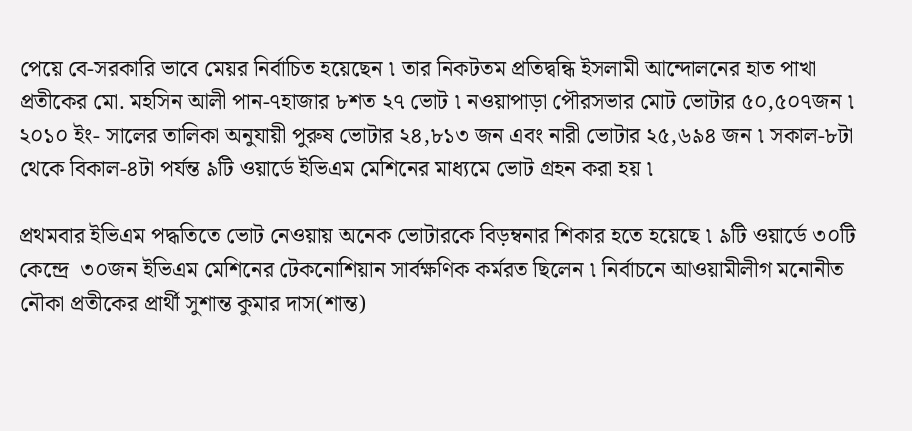পেয়ে বে-সরকারি ভাবে মেয়র নির্বাচিত হয়েছেন ৷ তার নিকটতম প্রতিদ্বন্ধি ইসলামী আন্দোলনের হাত পাখা প্রতীকের মো. মহসিন আলী পান-৭হাজার ৮শত ২৭ ভোট ৷ নওয়াপাড়া পৌরসভার মোট ভোটার ৫০,৫০৭জন ৷ ২০১০ ইং- সালের তালিকা অনুযায়ী পুরুষ ভোটার ২৪,৮১৩ জন এবং নারী ভোটার ২৫,৬৯৪ জন ৷ সকাল-৮টা থেকে বিকাল-৪টা পর্যন্ত ৯টি ওয়ার্ডে ইভিএম মেশিনের মাধ্যমে ভোট গ্রহন করা হয় ৷

প্রথমবার ইভিএম পদ্ধতিতে ভোট নেওয়ায় অনেক ভোটারকে বিড়ম্বনার শিকার হতে হয়েছে ৷ ৯টি ওয়ার্ডে ৩০টি কেন্দ্রে  ৩০জন ইভিএম মেশিনের টেকনোশিয়ান সার্বক্ষণিক কর্মরত ছিলেন ৷ নির্বাচনে আওয়ামীলীগ মনোনীত নৌকা প্রতীকের প্রার্থী সুশান্ত কুমার দাস(শান্ত)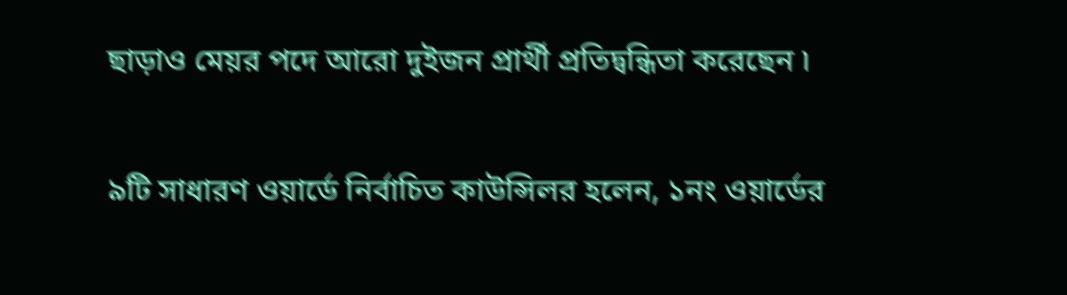ছাড়াও মেয়র পদে আরো দুইজন প্রার্থী প্রতিদ্বন্ধিতা করেছেন ৷

৯টি সাধারণ ওয়ার্ডে নির্বাচিত কাউন্সিলর হলেন, ১নং ওয়ার্ডের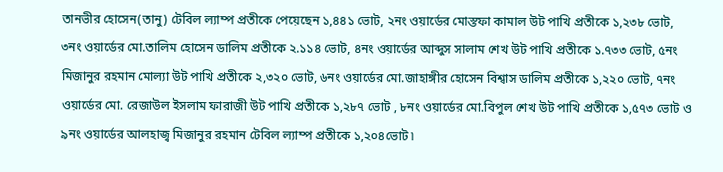তানভীর হোসেন(তানু) টেবিল ল্যাম্প প্রতীকে পেয়েছেন ১,৪৪১ ভোট, ২নং ওয়ার্ডের মোস্তফা কামাল উট পাখি প্রতীকে ১,২৩৮ ভোট, ৩নং ওয়ার্ডের মো.তালিম হোসেন ডালিম প্রতীকে ২.১১৪ ভোট, ৪নং ওয়ার্ডের আব্দুস সালাম শেখ উট পাখি প্রতীকে ১.৭৩৩ ভোট, ৫নং মিজানুর রহমান মোল্যা উট পাখি প্রতীকে ২,৩২০ ভোট, ৬নং ওয়ার্ডের মো.জাহাঙ্গীর হোসেন বিশ্বাস ডালিম প্রতীকে ১,২২০ ভোট, ৭নং ওয়ার্ডের মো. রেজাউল ইসলাম ফারাজী উট পাখি প্রতীকে ১,২৮৭ ভোট , ৮নং ওয়ার্ডের মো.বিপুল শেখ উট পাখি প্রতীকে ১,৫৭৩ ভোট ও ৯নং ওয়ার্ডের আলহাজ্ব মিজানুর রহমান টেবিল ল্যাম্প প্রতীকে ১,২০৪ভোট ৷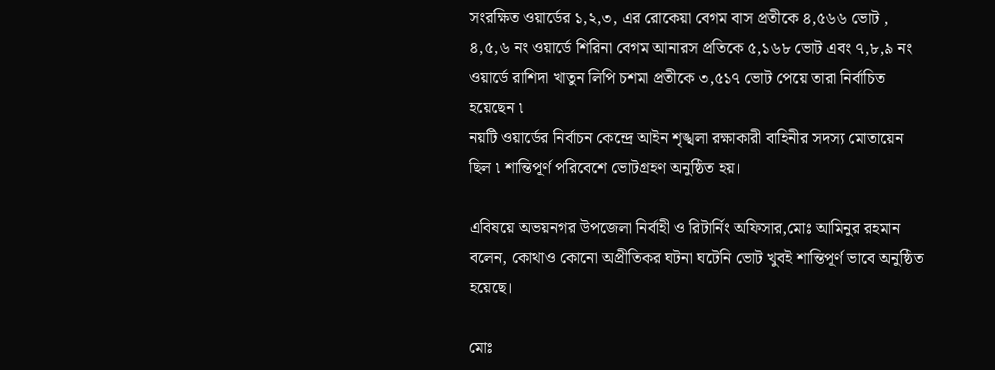সংরক্ষিত ওয়ার্ডের ১,২,৩, এর রোকেয়া বেগম বাস প্রতীকে ৪,৫৬৬ ভোট , ৪,৫,৬ নং ওয়ার্ডে শিরিনা বেগম আনারস প্রতিকে ৫,১৬৮ ভোট এবং ৭,৮,৯ নং ওয়ার্ডে রাশিদা খাতুন লিপি চশমা প্রতীকে ৩,৫১৭ ভোট পেয়ে তারা নির্বাচিত হয়েছেন ৷
নয়টি ওয়ার্ডের নির্বাচন কেন্দ্রে আইন শৃঙ্খলা রক্ষাকারী বাহিনীর সদস্য মোতায়েন ছিল ৷ শান্তিপূর্ণ পরিবেশে ভোটগ্রহণ অনুষ্ঠিত হয়।

এবিষয়ে অভয়নগর উপজেলা নির্বাহী ও রিটার্নিং অফিসার,মোঃ আমিনুর রহমান বলেন, কোথাও কোনো অপ্রীতিকর ঘটনা ঘটেনি ভোট খুবই শান্তিপূর্ণ ভাবে অনুষ্ঠিত হয়েছে।

মোঃ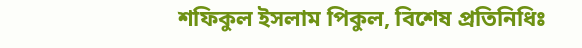শফিকুল ইসলাম পিকুল, বিশেষ প্রতিনিধিঃ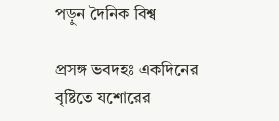পড়ুন দৈনিক বিশ্ব

প্রসঙ্গ ভবদহঃ একদিনের বৃষ্টিতে যশোরের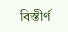বিস্তীর্ণ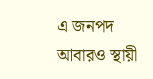এ জনপদ আবারও স্থায়ী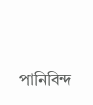পানিবিন্দ